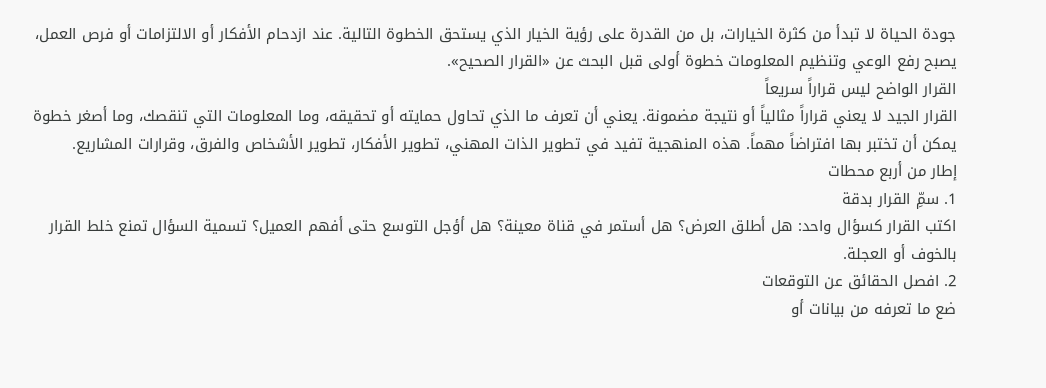جودة الحياة لا تبدأ من كثرة الخيارات، بل من القدرة على رؤية الخيار الذي يستحق الخطوة التالية. عند ازدحام الأفكار أو الالتزامات أو فرص العمل، يصبح رفع الوعي وتنظيم المعلومات خطوة أولى قبل البحث عن «القرار الصحيح».
القرار الواضح ليس قراراً سريعاً
القرار الجيد لا يعني قراراً مثالياً أو نتيجة مضمونة. يعني أن تعرف ما الذي تحاول حمايته أو تحقيقه، وما المعلومات التي تنقصك، وما أصغر خطوة يمكن أن تختبر بها افتراضاً مهماً. هذه المنهجية تفيد في تطوير الذات المهني، تطوير الأفكار، تطوير الأشخاص والفرق، وقرارات المشاريع.
إطار من أربع محطات
1. سمِّ القرار بدقة
اكتب القرار كسؤال واحد: هل أطلق العرض؟ هل أستمر في قناة معينة؟ هل أؤجل التوسع حتى أفهم العميل؟ تسمية السؤال تمنع خلط القرار بالخوف أو العجلة.
2. افصل الحقائق عن التوقعات
ضع ما تعرفه من بيانات أو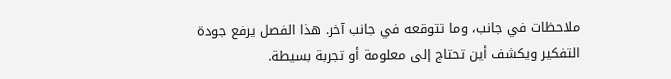ملاحظات في جانب، وما تتوقعه في جانب آخر. هذا الفصل يرفع جودة التفكير ويكشف أين تحتاج إلى معلومة أو تجربة بسيطة.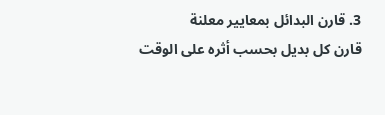3. قارن البدائل بمعايير معلنة
قارن كل بديل بحسب أثره على الوقت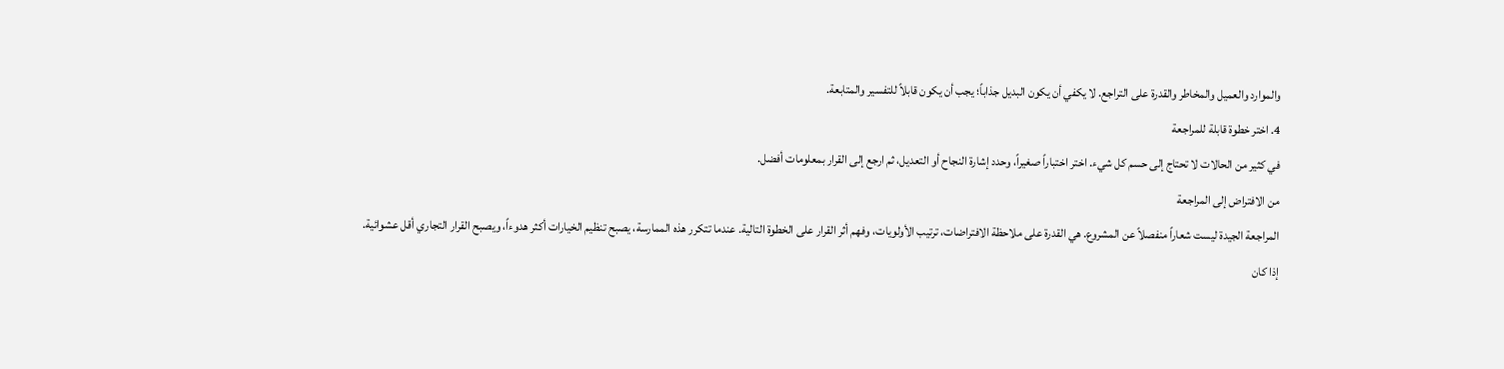والموارد والعميل والمخاطر والقدرة على التراجع. لا يكفي أن يكون البديل جذاباً؛ يجب أن يكون قابلاً للتفسير والمتابعة.
4. اختر خطوة قابلة للمراجعة
في كثير من الحالات لا تحتاج إلى حسم كل شيء. اختر اختباراً صغيراً، وحدد إشارة النجاح أو التعديل، ثم ارجع إلى القرار بمعلومات أفضل.
من الافتراض إلى المراجعة
المراجعة الجيدة ليست شعاراً منفصلاً عن المشروع. هي القدرة على ملاحظة الافتراضات، ترتيب الأولويات، وفهم أثر القرار على الخطوة التالية. عندما تتكرر هذه الممارسة، يصبح تنظيم الخيارات أكثر هدوءاً، ويصبح القرار التجاري أقل عشوائية.
إذا كان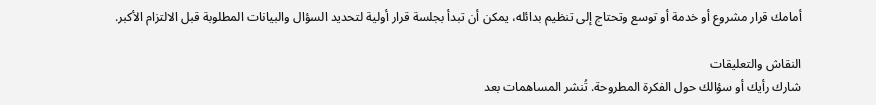أمامك قرار مشروع أو خدمة أو توسع وتحتاج إلى تنظيم بدائله، يمكن أن تبدأ بجلسة قرار أولية لتحديد السؤال والبيانات المطلوبة قبل الالتزام الأكبر.

النقاش والتعليقات
شارك رأيك أو سؤالك حول الفكرة المطروحة. تُنشر المساهمات بعد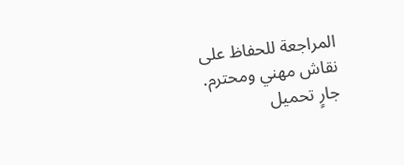المراجعة للحفاظ على نقاش مهني ومحترم.
جارٍ تحميل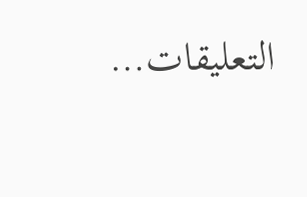التعليقات…